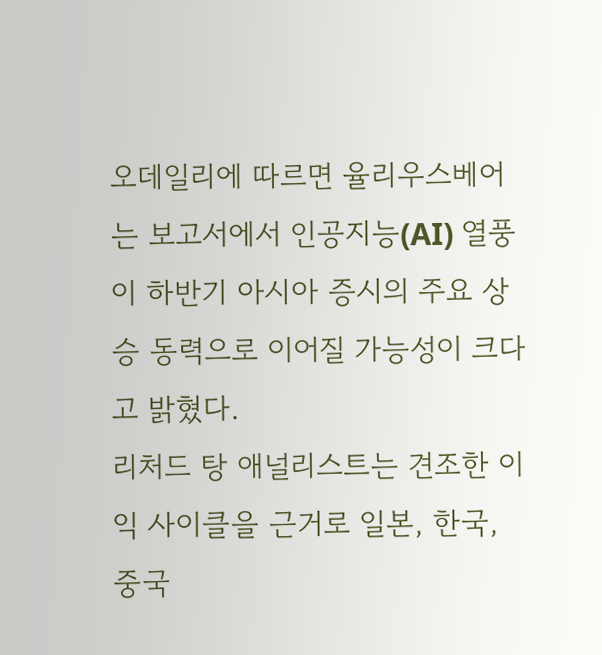오데일리에 따르면 율리우스베어는 보고서에서 인공지능(AI) 열풍이 하반기 아시아 증시의 주요 상승 동력으로 이어질 가능성이 크다고 밝혔다.
리처드 탕 애널리스트는 견조한 이익 사이클을 근거로 일본, 한국, 중국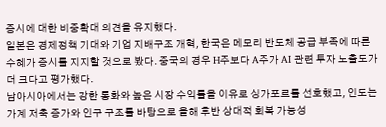증시에 대한 비중확대 의견을 유지했다.
일본은 경제정책 기대와 기업 지배구조 개혁, 한국은 메모리 반도체 공급 부족에 따른 수혜가 증시를 지지할 것으로 봤다. 중국의 경우 H주보다 A주가 AI 관련 투자 노출도가 더 크다고 평가했다.
남아시아에서는 강한 통화와 높은 시장 수익률을 이유로 싱가포르를 선호했고, 인도는 가계 저축 증가와 인구 구조를 바탕으로 올해 후반 상대적 회복 가능성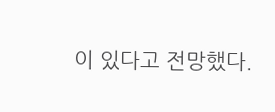이 있다고 전망했다.